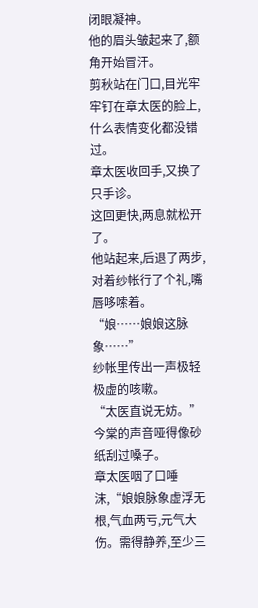闭眼凝神。
他的眉头皱起来了,额角开始冒汗。
剪秋站在门口,目光牢牢钉在章太医的脸上,什么表情变化都没错过。
章太医收回手,又换了只手诊。
这回更快,两息就松开了。
他站起来,后退了两步,对着纱帐行了个礼,嘴唇哆嗦着。
“娘……娘娘这脉象……”
纱帐里传出一声极轻极虚的咳嗽。
“太医直说无妨。”今棠的声音哑得像砂纸刮过嗓子。
章太医咽了口唾沫,“娘娘脉象虚浮无根,气血两亏,元气大伤。需得静养,至少三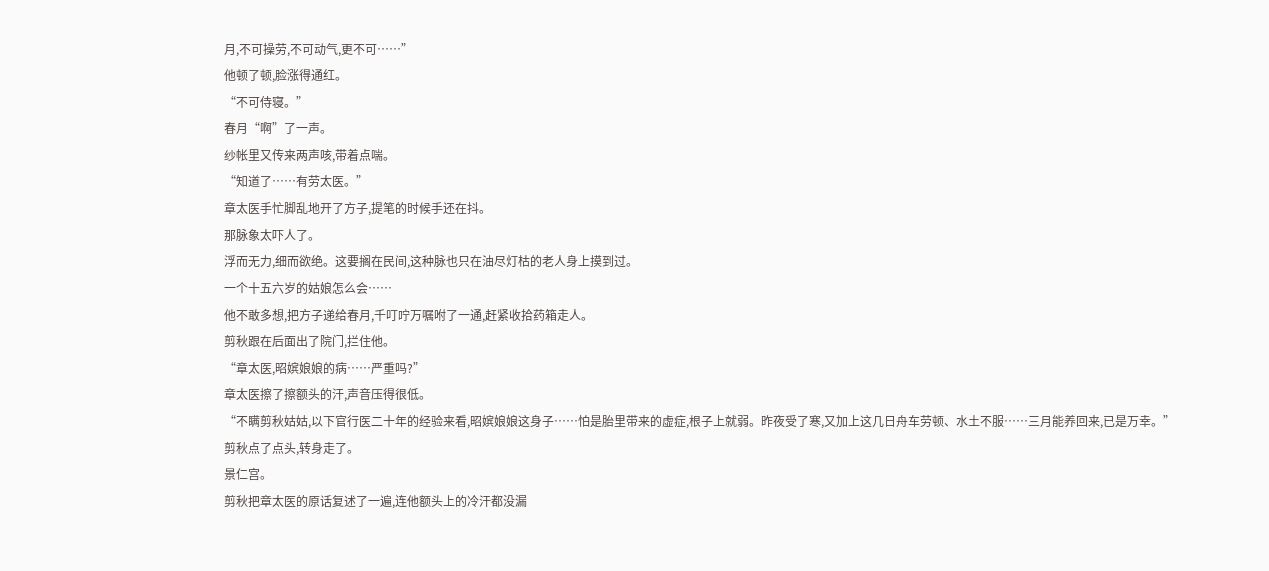月,不可操劳,不可动气,更不可……”
他顿了顿,脸涨得通红。
“不可侍寝。”
春月“啊”了一声。
纱帐里又传来两声咳,带着点喘。
“知道了……有劳太医。”
章太医手忙脚乱地开了方子,提笔的时候手还在抖。
那脉象太吓人了。
浮而无力,细而欲绝。这要搁在民间,这种脉也只在油尽灯枯的老人身上摸到过。
一个十五六岁的姑娘怎么会……
他不敢多想,把方子递给春月,千叮咛万嘱咐了一通,赶紧收拾药箱走人。
剪秋跟在后面出了院门,拦住他。
“章太医,昭嫔娘娘的病……严重吗?”
章太医擦了擦额头的汗,声音压得很低。
“不瞒剪秋姑姑,以下官行医二十年的经验来看,昭嫔娘娘这身子……怕是胎里带来的虚症,根子上就弱。昨夜受了寒,又加上这几日舟车劳顿、水土不服……三月能养回来,已是万幸。”
剪秋点了点头,转身走了。
景仁宫。
剪秋把章太医的原话复述了一遍,连他额头上的冷汗都没漏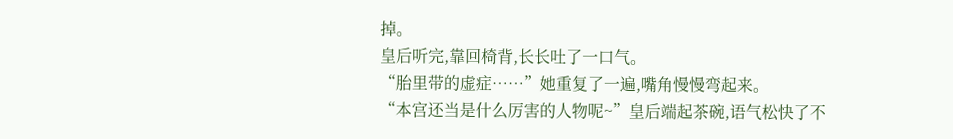掉。
皇后听完,靠回椅背,长长吐了一口气。
“胎里带的虚症……”她重复了一遍,嘴角慢慢弯起来。
“本宫还当是什么厉害的人物呢~”皇后端起茶碗,语气松快了不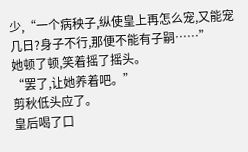少,“一个病秧子,纵使皇上再怎么宠,又能宠几日?身子不行,那便不能有子嗣……”
她顿了顿,笑着摇了摇头。
“罢了,让她养着吧。”
剪秋低头应了。
皇后喝了口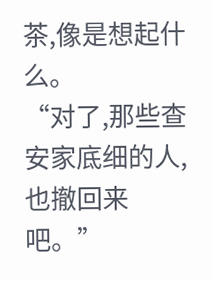茶,像是想起什么。
“对了,那些查安家底细的人,也撤回来吧。”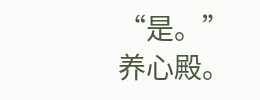“是。”
养心殿。